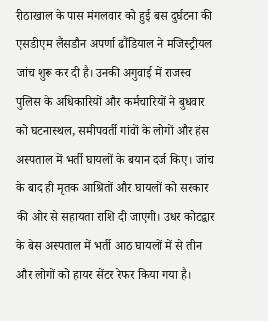रीठाखाल के पास मंगलवार को हुई बस दुर्घटना की एसडीएम लैंसडौन अपर्णा ढौंडियाल ने मजिस्ट्रीयल जांच शुरू कर दी है। उनकी अगुवाई में राजस्व पुलिस के अधिकारियों और कर्मचारियों ने बुधवार को घटनास्थल, समीपवर्ती गांवों के लोगों और हंस अस्पताल में भर्ती घायलों के बयान दर्ज किए। जांच के बाद ही मृतक आश्रितों और घायलों को सरकार की ओर से सहायता राशि दी जाएगी। उधर कोटद्वार के बेस अस्पताल में भर्ती आठ घायलों में से तीन और लोगों को हायर सेंटर रेफर किया गया है।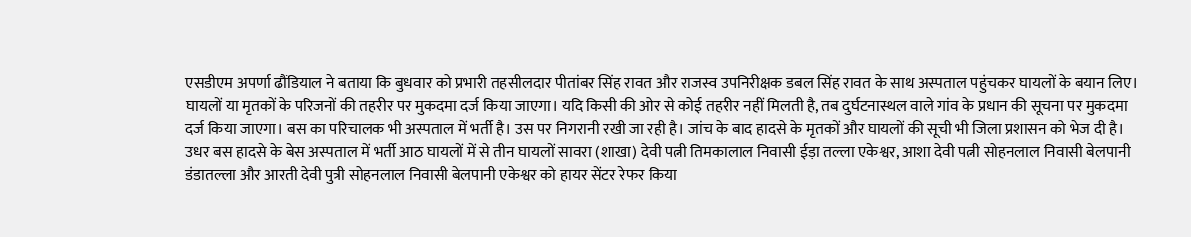एसडीएम अपर्णा ढौंडियाल ने बताया कि बुधवार को प्रभारी तहसीलदार पीतांबर सिंह रावत और राजस्व उपनिरीक्षक डबल सिंह रावत के साथ अस्पताल पहुंचकर घायलों के बयान लिए। घायलों या मृतकों के परिजनों की तहरीर पर मुकदमा दर्ज किया जाएगा। यदि किसी की ओर से कोई तहरीर नहीं मिलती है, तब दुर्घटनास्थल वाले गांव के प्रधान की सूचना पर मुकदमा दर्ज किया जाएगा। बस का परिचालक भी अस्पताल में भर्ती है। उस पर निगरानी रखी जा रही है। जांच के बाद हादसे के मृतकों और घायलों की सूची भी जिला प्रशासन को भेज दी है। उधर बस हादसे के बेस अस्पताल में भर्ती आठ घायलों में से तीन घायलों सावरा (शाखा) देवी पत्नी तिमकालाल निवासी ईड़ा तल्ला एकेश्वर, आशा देवी पत्नी सोहनलाल निवासी बेलपानी डंडातल्ला और आरती देवी पुत्री सोहनलाल निवासी बेलपानी एकेश्वर को हायर सेंटर रेफर किया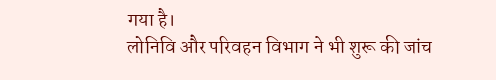गया है।
लोनिवि और परिवहन विभाग ने भी शुरू की जांच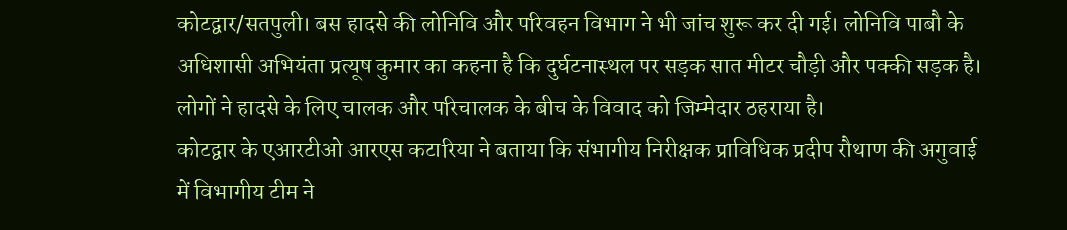कोटद्वार/सतपुली। बस हादसे की लोनिवि और परिवहन विभाग ने भी जांच शुरू कर दी गई। लोनिवि पाबौ के अधिशासी अभियंता प्रत्यूष कुमार का कहना है कि दुर्घटनास्थल पर सड़क सात मीटर चौड़ी और पक्की सड़क है। लोगों ने हादसे के लिए चालक और परिचालक के बीच के विवाद को जिम्मेदार ठहराया है।
कोटद्वार के एआरटीओ आरएस कटारिया ने बताया कि संभागीय निरीक्षक प्राविधिक प्रदीप रौथाण की अगुवाई में विभागीय टीम ने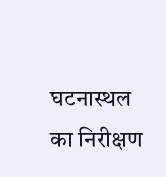घटनास्थल का निरीक्षण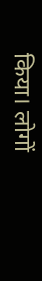किया। लोगों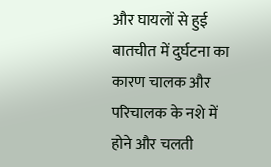और घायलों से हुई बातचीत में दुर्घटना का कारण चालक और परिचालक के नशे में होने और चलती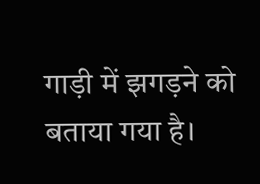गाड़ी में झगड़ने को बताया गया है।